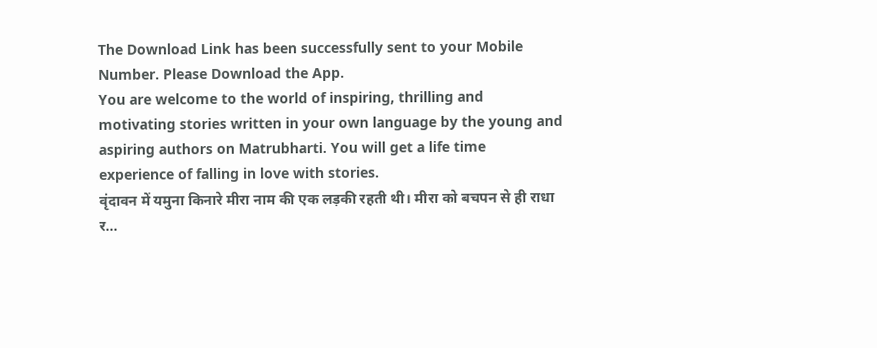The Download Link has been successfully sent to your Mobile Number. Please Download the App.
You are welcome to the world of inspiring, thrilling and motivating stories written in your own language by the young and aspiring authors on Matrubharti. You will get a life time experience of falling in love with stories.
वृंदावन में यमुना किनारे मीरा नाम की एक लड़की रहती थी। मीरा को बचपन से ही राधा र...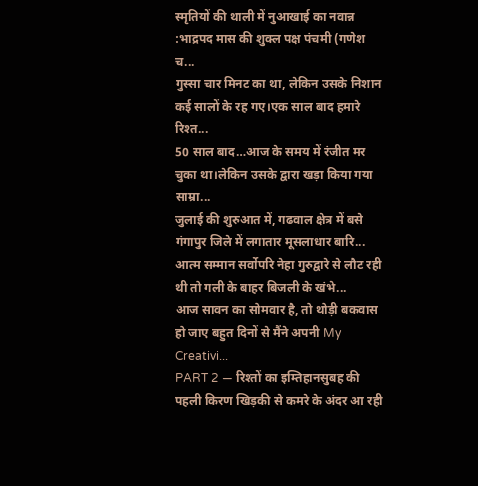स्मृतियों की थाली में नुआखाई का नवान्न :भाद्रपद मास की शुक्ल पक्ष पंचमी (गणेश च...
गुस्सा चार मिनट का था, लेकिन उसके निशान कई सालों के रह गए।एक साल बाद हमारे रिश्त...
50 साल बाद…आज के समय में रंजीत मर चुका था।लेकिन उसके द्वारा खड़ा किया गया साम्रा...
जुलाई की शुरुआत में, गढवाल क्षेत्र में बसे गंगापुर जिले में लगातार मूसलाधार बारि...
आत्म सम्मान सर्वोपरि नेहा गुरुद्वारे से लौट रही थी तो गली के बाहर बिजली के खंभे...
आज सावन का सोमवार है, तो थोड़ी बकवास हो जाए बहुत दिनों से मैंने अपनी My Creativi...
PART 2 — रिश्तों का इम्तिहानसुबह की पहली किरण खिड़की से कमरे के अंदर आ रही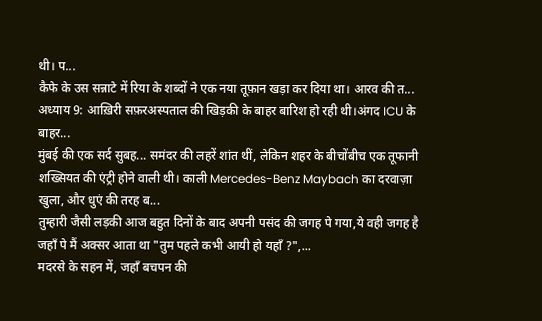थी। प...
कैफे के उस सन्नाटे में रिया के शब्दों ने एक नया तूफ़ान खड़ा कर दिया था। आरव की त...
अध्याय 9: आख़िरी सफ़रअस्पताल की खिड़की के बाहर बारिश हो रही थी।अंगद ICU के बाहर...
मुंबई की एक सर्द सुबह... समंदर की लहरें शांत थीं, लेकिन शहर के बीचोंबीच एक तूफानी शख्सियत की एंट्री होने वाली थी। काली Mercedes-Benz Maybach का दरवाज़ा खुला, और धुएं की तरह ब...
तुम्हारी जैसी लड़की आज बहुत दिनों के बाद अपनी पसंद की जगह पे गया,ये वही जगह है जहाँ पे मैं अक्सर आता था "तुम पहले कभी आयी हो यहाँ ?",...
मदरसे के सहन में, जहाँ बचपन की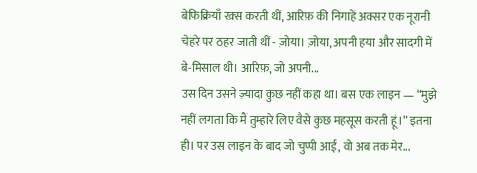बेफिक्रियाँ रक़्स करती थीं, आरिफ़ की निगाहें अक्सर एक नूरानी चेहरे पर ठहर जाती थीं - ज़ोया। ज़ोया, अपनी हया और सादगी में बे-मिसाल थी। आरिफ़, जो अपनी...
उस दिन उसने ज़्यादा कुछ नहीं कहा था। बस एक लाइन — “मुझे नहीं लगता कि मैं तुम्हारे लिए वैसे कुछ महसूस करती हूं।” इतना ही। पर उस लाइन के बाद जो चुप्पी आई, वो अब तक मेर...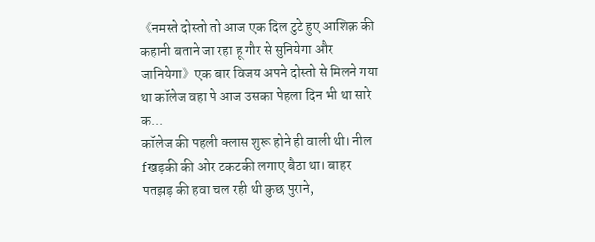《नमस्ते दोस्तो तो आज एक दिल टुटे हुए आशिक़ की कहानी बताने जा रहा हू गौर से सुनियेगा और जानियेगा》एक बार विजय अपने दोस्तो से मिलने गया था कॉलेज वहा पे आज उसका पेहला दिन भी था सारे क...
कॉलेज की पहली क्लास शुरू होने ही वाली थी। नील fखड़की की ओर टकटकी लगाए बैठा था। बाहर पतझड़ की हवा चल रही थी कुछ पुराने,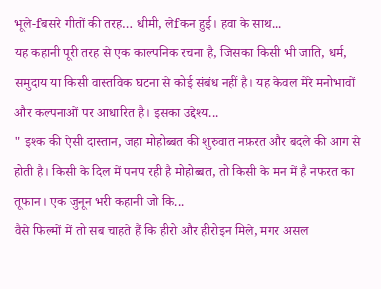भूले-fबसरे गीतों की तरह… धीमी, लेfकन हुई। हवा के साथ...
यह कहानी पूरी तरह से एक काल्पनिक रचना है, जिसका किसी भी जाति, धर्म, समुदाय या किसी वास्तविक घटना से कोई संबंध नहीं है। यह केवल मेरे मनोभावों और कल्पनाओं पर आधारित है। इसका उद्देश्य...
" इश्क की ऐसी दास्तान, जहा मोहोब्बत की शुरुवात नफ़रत और बदले की आग से होती है। किसी के दिल में पनप रही है मोहोब्बत, तो किसी के मन में है नफरत का तूफान। एक जुनून भरी कहानी जो कि...
वैसे फिल्मों में तो सब चाहते हैं कि हीरो और हीरोइन मिले, मगर असल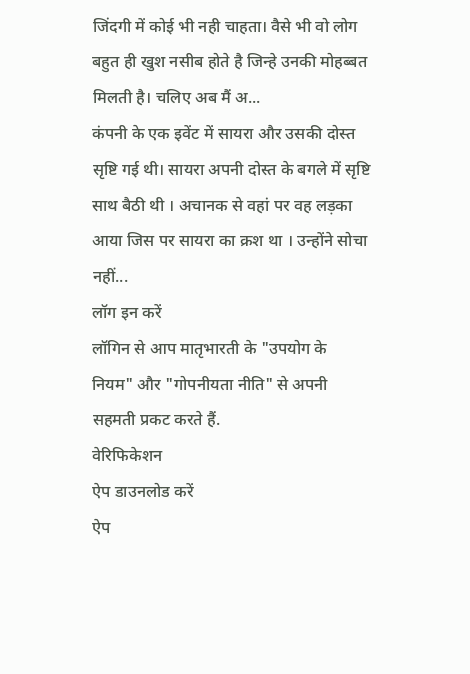जिंदगी में कोई भी नही चाहता। वैसे भी वो लोग बहुत ही खुश नसीब होते है जिन्हे उनकी मोहब्बत मिलती है। चलिए अब मैं अ...
कंपनी के एक इवेंट में सायरा और उसकी दोस्त सृष्टि गई थी। सायरा अपनी दोस्त के बगले में सृष्टि साथ बैठी थी । अचानक से वहां पर वह लड़का आया जिस पर सायरा का क्रश था । उन्होंने सोचा नहीं...
लॉग इन करें
लॉगिन से आप मातृभारती के "उपयोग के नियम" और "गोपनीयता नीति" से अपनी सहमती प्रकट करते हैं.
वेरिफिकेशन
ऐप डाउनलोड करें
ऐप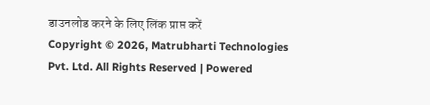डाउनलोड करने के लिए लिंक प्राप्त करें
Copyright © 2026, Matrubharti Technologies Pvt. Ltd. All Rights Reserved | Powered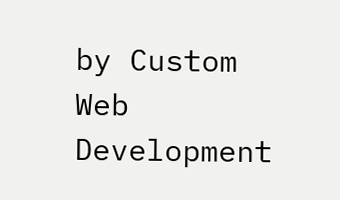by Custom Web Development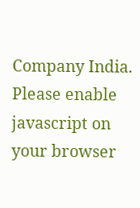Company India.
Please enable javascript on your browser